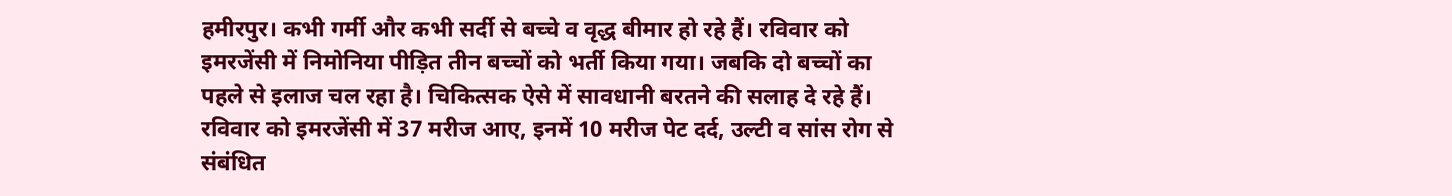हमीरपुर। कभी गर्मी और कभी सर्दी से बच्चे व वृद्ध बीमार हो रहे हैं। रविवार को इमरजेंसी में निमोनिया पीड़ित तीन बच्चों को भर्ती किया गया। जबकि दो बच्चों का पहले से इलाज चल रहा है। चिकित्सक ऐसे में सावधानी बरतने की सलाह दे रहे हैं।
रविवार को इमरजेंसी में 37 मरीज आए, इनमें 10 मरीज पेट दर्द, उल्टी व सांस रोग से संबंधित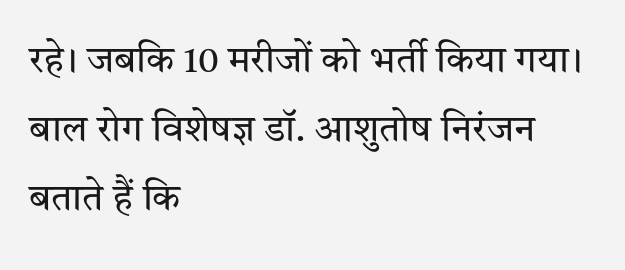रहे। जबकि 10 मरीजों को भर्ती किया गया। बाल रोग विशेषज्ञ डॉ. आशुतोष निरंजन बताते हैं कि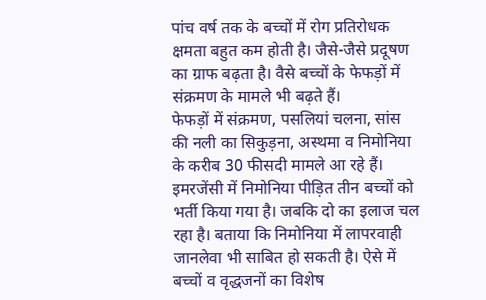पांच वर्ष तक के बच्चों में रोग प्रतिरोधक क्षमता बहुत कम होती है। जैसे-जैसे प्रदूषण का ग्राफ बढ़ता है। वैसे बच्चों के फेफड़ों में संक्रमण के मामले भी बढ़ते हैं।
फेफड़ों में संक्रमण, पसलियां चलना, सांस की नली का सिकुड़ना, अस्थमा व निमोनिया के करीब 30 फीसदी मामले आ रहे हैं। इमरजेंसी में निमोनिया पीड़ित तीन बच्चों को भर्ती किया गया है। जबकि दो का इलाज चल रहा है। बताया कि निमोनिया में लापरवाही जानलेवा भी साबित हो सकती है। ऐसे में बच्चों व वृद्धजनों का विशेष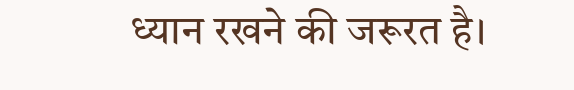ध्यान रखने की जरूरत है।